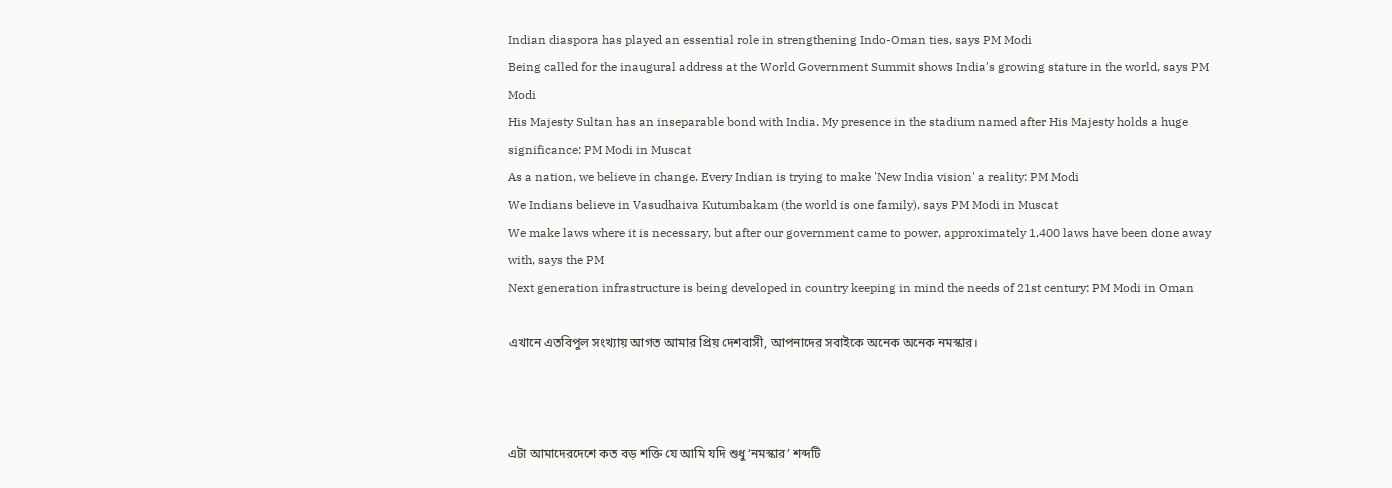Indian diaspora has played an essential role in strengthening Indo-Oman ties, says PM Modi
Being called for the inaugural address at the World Government Summit shows India's growing stature in the world, says PM Modi
His Majesty Sultan has an inseparable bond with India. My presence in the stadium named after His Majesty holds a huge significance: PM Modi in Muscat
As a nation, we believe in change. Every Indian is trying to make 'New India vision' a reality: PM Modi
We Indians believe in Vasudhaiva Kutumbakam (the world is one family), says PM Modi in Muscat
We make laws where it is necessary, but after our government came to power, approximately 1,400 laws have been done away with, says the PM
Next generation infrastructure is being developed in country keeping in mind the needs of 21st century: PM Modi in Oman

এখানে এতবিপুল সংখ্যায় আগত আমার প্রিয় দেশবাসী, আপনাদের সবাইকে অনেক অনেক নমস্কার।



এটা আমাদেরদেশে কত বড় শক্তি যে আমি যদি শুধু ‘নমস্কার’ শব্দটি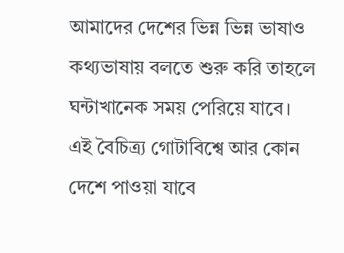আমাদের দেশের ভিন্ন ভিন্ন ভাষাও কথ্যভাষায় বলতে শুরু করি তাহলে ঘন্টাখানেক সময় পেরিয়ে যাবে। এই বৈচিত্র্য গোটাবিশ্বে আর কোন দেশে পাওয়া যাবে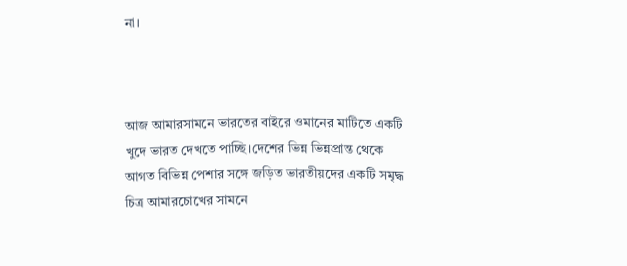না।



আজ আমারসামনে ভারতের বাইরে ওমানের মাটিতে একটি খুদে ভারত দেখতে পাচ্ছি।দেশের ভিন্ন ভিন্নপ্রান্ত থেকে আগত বিভিন্ন পেশার সঙ্গে জড়িত ভারতীয়দের একটি সমৃদ্ধ চিত্র আমারচোখের সামনে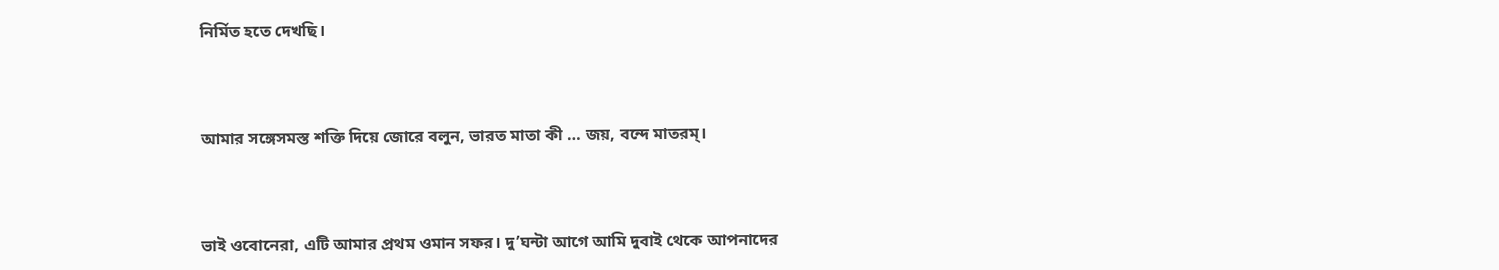নির্মিত হতে দেখছি।



আমার সঙ্গেসমস্ত শক্তি দিয়ে জোরে বলুন, ভারত মাতা কী … জয়, বন্দে মাতরম্‌।



ভাই ওবোনেরা, এটি আমার প্রথম ওমান সফর। দু’ঘন্টা আগে আমি দুবাই থেকে আপনাদের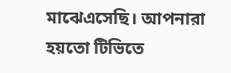মাঝেএসেছি। আপনারা হয়তো টিভিতে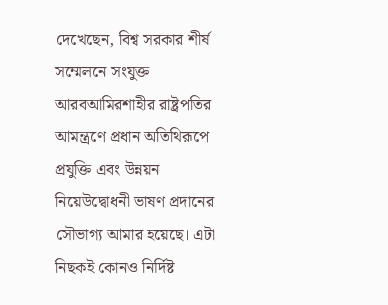দেখেছেন, বিশ্ব সরকার শীর্ষ সম্মেলনে সংযুক্ত আরবআমিরশাহীর রাষ্ট্রপতির আমন্ত্রণে প্রধান অতিথিরূপে প্রযুক্তি এবং উন্নয়ন নিয়েউদ্বোধনী ভাষণ প্রদানের সৌভাগ্য আমার হয়েছে। এটা নিছকই কোনও নির্দিষ্ট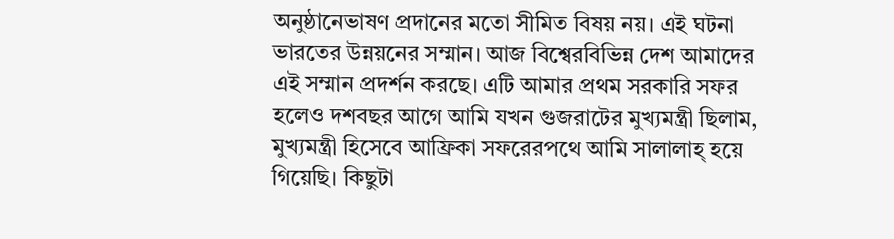অনুষ্ঠানেভাষণ প্রদানের মতো সীমিত বিষয় নয়। এই ঘটনা ভারতের উন্নয়নের সম্মান। আজ বিশ্বেরবিভিন্ন দেশ আমাদের এই সম্মান প্রদর্শন করছে। এটি আমার প্রথম সরকারি সফর হলেও দশবছর আগে আমি যখন গুজরাটের মুখ্যমন্ত্রী ছিলাম, মুখ্যমন্ত্রী হিসেবে আফ্রিকা সফরেরপথে আমি সালালাহ্‌ হয়ে গিয়েছি। কিছুটা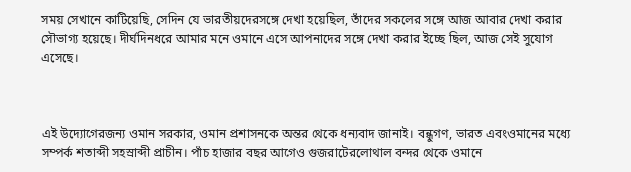সময় সেখানে কাটিয়েছি, সেদিন যে ভারতীয়দেরসঙ্গে দেখা হয়েছিল, তাঁদের সকলের সঙ্গে আজ আবার দেখা করার সৌভাগ্য হয়েছে। দীর্ঘদিনধরে আমার মনে ওমানে এসে আপনাদের সঙ্গে দেখা করার ইচ্ছে ছিল, আজ সেই সুযোগ এসেছে।



এই উদ্যোগেরজন্য ওমান সরকার, ওমান প্রশাসনকে অন্তর থেকে ধন্যবাদ জানাই। বন্ধুগণ, ভারত এবংওমানের মধ্যে সম্পর্ক শতাব্দী সহস্রাব্দী প্রাচীন। পাঁচ হাজার বছর আগেও গুজরাটেরলোথাল বন্দর থেকে ওমানে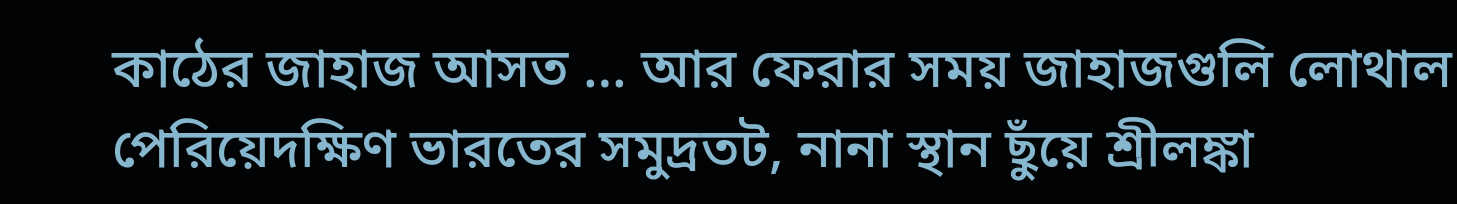কাঠের জাহাজ আসত … আর ফেরার সময় জাহাজগুলি লোথাল পেরিয়েদক্ষিণ ভারতের সমুদ্রতট, নানা স্থান ছুঁয়ে শ্রীলঙ্কা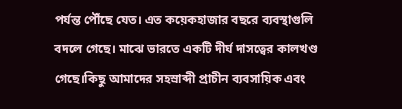পর্যন্ত পৌঁছে যেত। এত কয়েকহাজার বছরে ব্যবস্থাগুলি বদলে গেছে। মাঝে ভারতে একটি দীর্ঘ দাসত্বের কালখণ্ড গেছে।কিছু আমাদের সহস্রাব্দী প্রাচীন ব্যবসায়িক এবং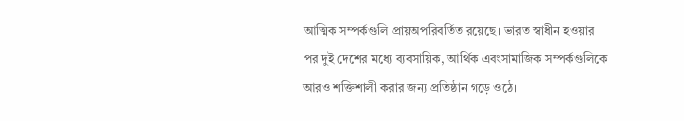আত্মিক সম্পর্কগুলি প্রায়অপরিবর্তিত রয়েছে। ভারত স্বাধীন হওয়ার পর দুই দেশের মধ্যে ব্যবসায়িক, আর্থিক এবংসামাজিক সম্পর্কগুলিকে আরও শক্তিশালী করার জন্য প্রতিষ্ঠান গড়ে ওঠে।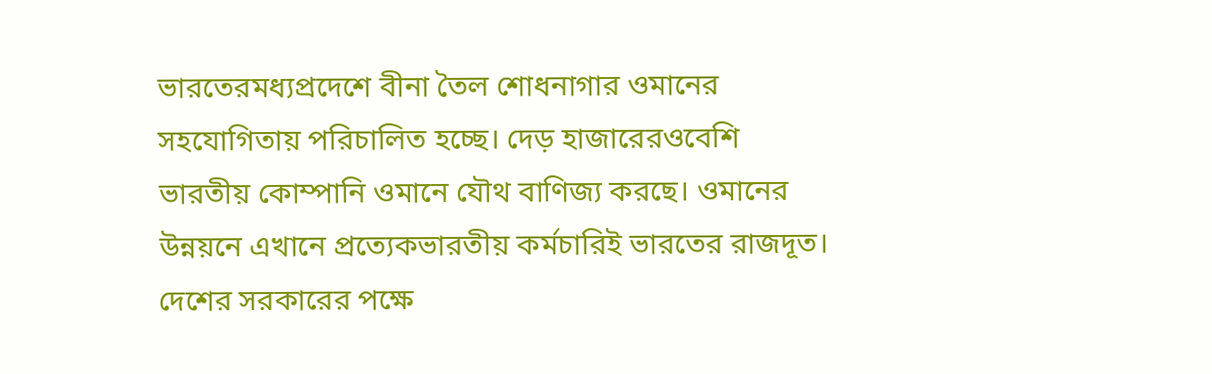ভারতেরমধ্যপ্রদেশে বীনা তৈল শোধনাগার ওমানের সহযোগিতায় পরিচালিত হচ্ছে। দেড় হাজারেরওবেশি ভারতীয় কোম্পানি ওমানে যৌথ বাণিজ্য করছে। ওমানের উন্নয়নে এখানে প্রত্যেকভারতীয় কর্মচারিই ভারতের রাজদূত। দেশের সরকারের পক্ষে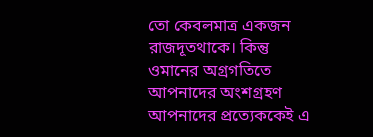তো কেবলমাত্র একজন রাজদূতথাকে। কিন্তু ওমানের অগ্রগতিতে আপনাদের অংশগ্রহণ আপনাদের প্রত্যেককেই এ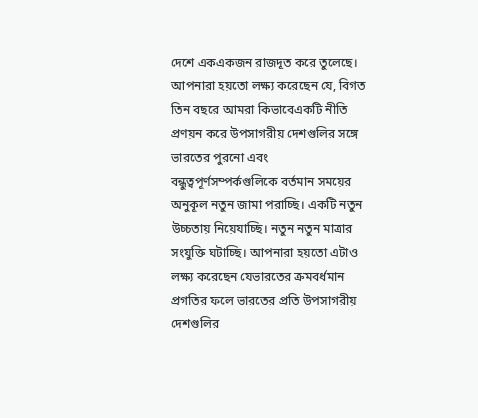দেশে একএকজন রাজদূত করে তুলেছে। আপনারা হয়তো লক্ষ্য করেছেন যে, বিগত তিন বছরে আমরা কিভাবেএকটি নীতি প্রণয়ন করে উপসাগরীয় দেশগুলির সঙ্গে ভারতের পুরনো এবং বন্ধুত্বপূর্ণসম্পর্কগুলিকে বর্তমান সময়ের অনুকূল নতুন জামা পরাচ্ছি। একটি নতুন উচ্চতায় নিয়েযাচ্ছি। নতুন নতুন মাত্রার সংযুক্তি ঘটাচ্ছি। আপনারা হয়তো এটাও লক্ষ্য করেছেন যেভারতের ক্রমবর্ধমান প্রগতির ফলে ভারতের প্রতি উপসাগরীয় দেশগুলির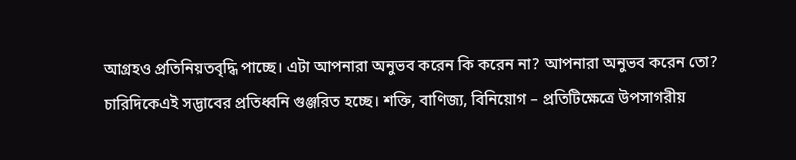আগ্রহও প্রতিনিয়তবৃদ্ধি পাচ্ছে। এটা আপনারা অনুভব করেন কি করেন না? আপনারা অনুভব করেন তো? চারিদিকেএই সদ্ভাবের প্রতিধ্বনি গুঞ্জরিত হচ্ছে। শক্তি, বাণিজ্য, বিনিয়োগ – প্রতিটিক্ষেত্রে উপসাগরীয়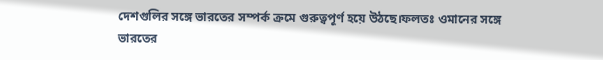দেশগুলির সঙ্গে ভারতের সম্পর্ক ক্রমে গুরুত্বপূর্ণ হয়ে উঠছে।ফলতঃ ওমানের সঙ্গে ভারতের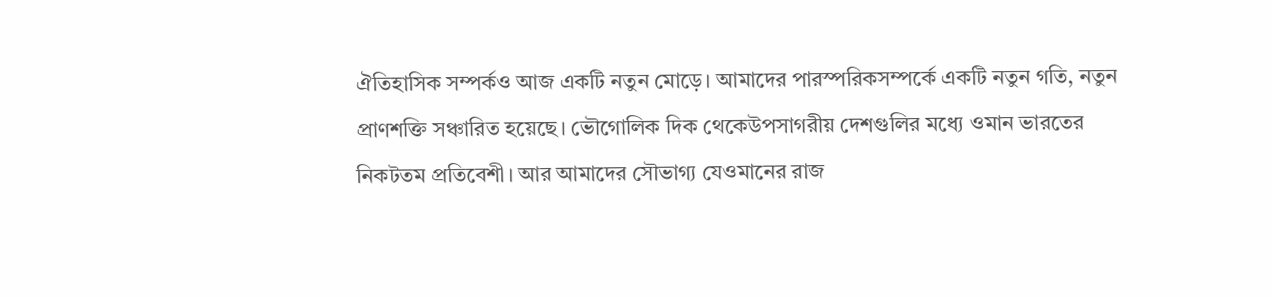ঐতিহাসিক সম্পর্কও আজ একটি নতুন মোড়ে। আমাদের পারস্পরিকসম্পর্কে একটি নতুন গতি, নতুন প্রাণশক্তি সঞ্চারিত হয়েছে। ভৌগোলিক দিক থেকেউপসাগরীয় দেশগুলির মধ্যে ওমান ভারতের নিকটতম প্রতিবেশী। আর আমাদের সৌভাগ্য যেওমানের রাজ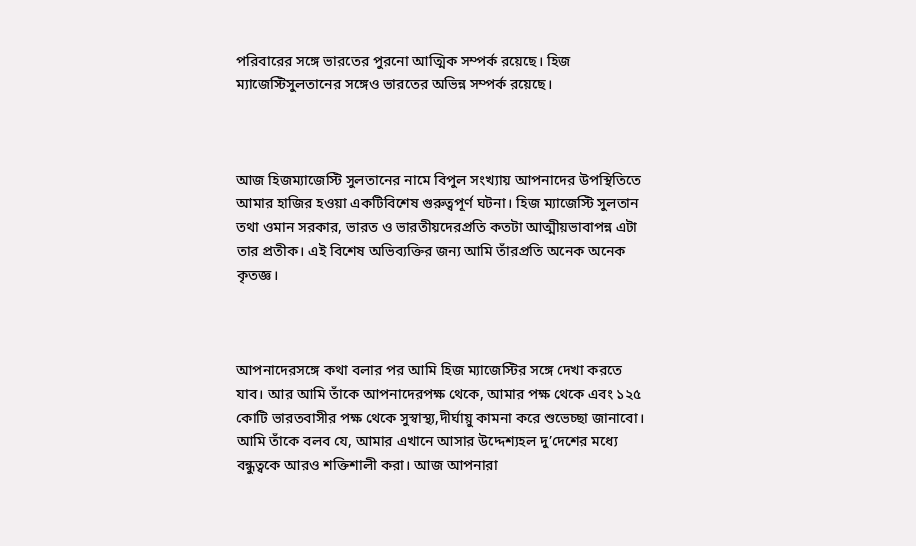পরিবারের সঙ্গে ভারতের পুরনো আত্মিক সম্পর্ক রয়েছে। হিজ ম্যাজেস্টিসুলতানের সঙ্গেও ভারতের অভিন্ন সম্পর্ক রয়েছে।



আজ হিজম্যাজেস্টি সুলতানের নামে বিপুল সংখ্যায় আপনাদের উপস্থিতিতে আমার হাজির হওয়া একটিবিশেষ গুরুত্বপূর্ণ ঘটনা। হিজ ম্যাজেস্টি সুলতান তথা ওমান সরকার, ভারত ও ভারতীয়দেরপ্রতি কতটা আত্মীয়ভাবাপন্ন এটা তার প্রতীক। এই বিশেষ অভিব্যক্তির জন্য আমি তাঁরপ্রতি অনেক অনেক কৃতজ্ঞ।



আপনাদেরসঙ্গে কথা বলার পর আমি হিজ ম্যাজেস্টির সঙ্গে দেখা করতে যাব। আর আমি তাঁকে আপনাদেরপক্ষ থেকে, আমার পক্ষ থেকে এবং ১২৫ কোটি ভারতবাসীর পক্ষ থেকে সুস্বাস্থ্য,দীর্ঘায়ু কামনা করে শুভেচ্ছা জানাবো। আমি তাঁকে বলব যে, আমার এখানে আসার উদ্দেশ্যহল দু’দেশের মধ্যে বন্ধুত্বকে আরও শক্তিশালী করা। আজ আপনারা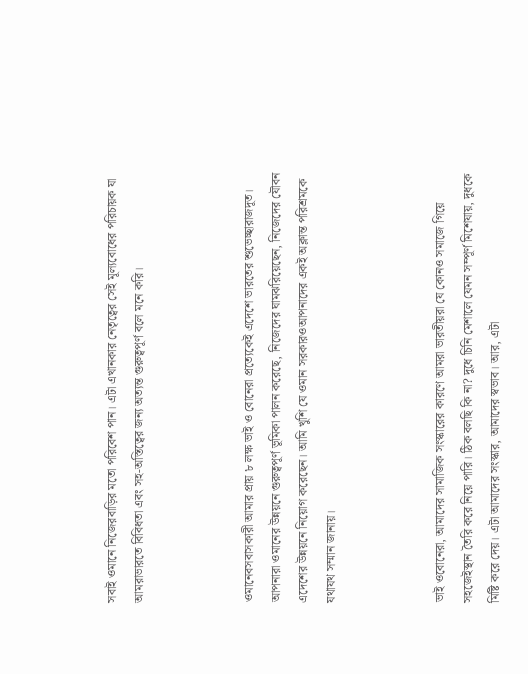সবাই ওমানে নিজেরবাড়ির মতো পরিবেশ পান। এটা এখানকার নেতৃত্বের সেই মূল্যবোধের পরিচায়ক যা আমরাভারতে বিবিধতা এবং সহ-অস্তিত্বের জন্য অত্যন্ত গুরুত্বপূর্ণ বলে মনে করি।



ওমানেবসবাসকারী আমার প্রায় ৮ লক্ষ ভাই ও বোনেরা প্রত্যেকেই এদেশে ভারতের শুভেচ্ছারাজদূত। আপনারা ওমানের উন্নয়নে গুরুত্বপূর্ণ ভূমিকা পালন করেছে, নিজেদের ঘামঝরিয়েছেন, নিজেদের যৌবন এদেশের উন্নয়নে নিয়োগ করেছেন। আমি খুশি যে ওমান সরকারওআপনাদের একই অক্লান্ত পরিশ্রমকে যথাযথ সম্মান জানায়।



ভাই ওবোনেরা, আমাদের সামাজিক সংস্কারের কারণে আমরা ভারতীয়রা যে কোনও সমাজে গিয়ে সহজেইস্থান তৈরি করে নিয়ে পারি। ঠিক বলছি কি না? দুধে চিনি মেশালে যেমন সম্পূর্ণ মিশেযায়, দুধকে মিষ্টি করে দেয়। এটা আমাদের সংস্কার, আমাদের স্বভাব। আর, এটা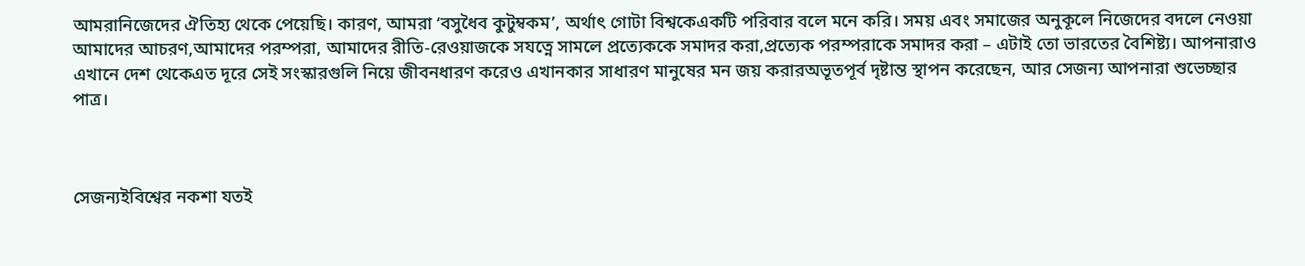আমরানিজেদের ঐতিহ্য থেকে পেয়েছি। কারণ, আমরা ‘বসুধৈব কুটুম্বকম’, অর্থাৎ গোটা বিশ্বকেএকটি পরিবার বলে মনে করি। সময় এবং সমাজের অনুকূলে নিজেদের বদলে নেওয়া আমাদের আচরণ,আমাদের পরম্পরা, আমাদের রীতি-রেওয়াজকে সযত্নে সামলে প্রত্যেককে সমাদর করা,প্রত্যেক পরম্পরাকে সমাদর করা – এটাই তো ভারতের বৈশিষ্ট্য। আপনারাও এখানে দেশ থেকেএত দূরে সেই সংস্কারগুলি নিয়ে জীবনধারণ করেও এখানকার সাধারণ মানুষের মন জয় করারঅভূতপূর্ব দৃষ্টান্ত স্থাপন করেছেন, আর সেজন্য আপনারা শুভেচ্ছার পাত্র।



সেজন্যইবিশ্বের নকশা যতই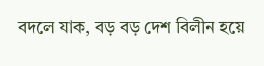বদলে যাক, বড় বড় দেশ বিলীন হয়ে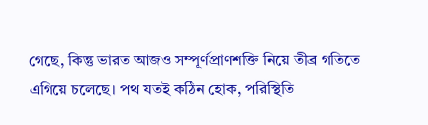গেছে, কিন্তু ভারত আজও সম্পূর্ণপ্রাণশক্তি নিয়ে তীব্র গতিতে এগিয়ে চলেছে। পথ যতই কঠিন হোক, পরিস্থিতি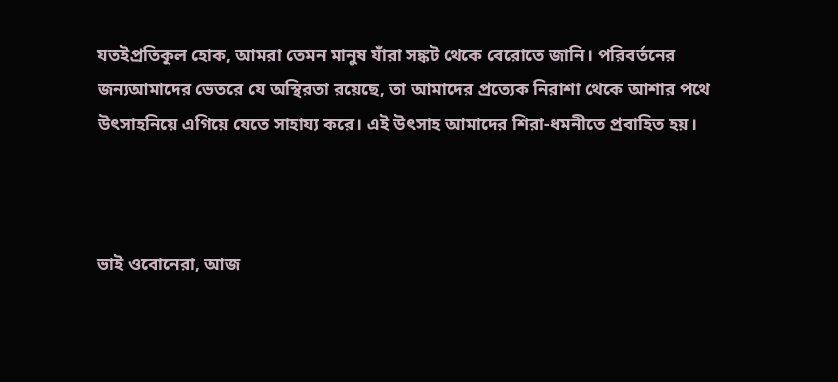যতইপ্রতিকূল হোক, আমরা তেমন মানুষ যাঁরা সঙ্কট থেকে বেরোতে জানি। পরিবর্তনের জন্যআমাদের ভেতরে যে অস্থিরতা রয়েছে, তা আমাদের প্রত্যেক নিরাশা থেকে আশার পথে উৎসাহনিয়ে এগিয়ে যেতে সাহায্য করে। এই উৎসাহ আমাদের শিরা-ধমনীতে প্রবাহিত হয়।



ভাই ওবোনেরা, আজ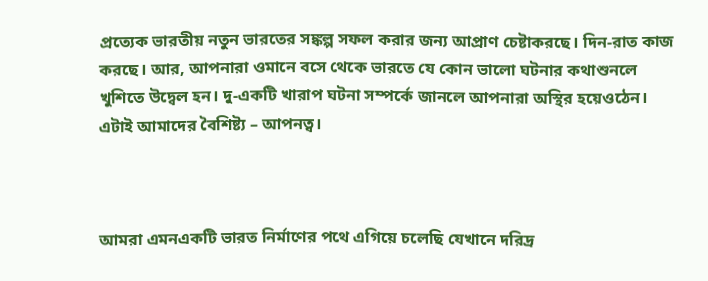প্রত্যেক ভারতীয় নতুন ভারতের সঙ্কল্প সফল করার জন্য আপ্রাণ চেষ্টাকরছে। দিন-রাত কাজ করছে। আর, আপনারা ওমানে বসে থেকে ভারতে যে কোন ভালো ঘটনার কথাশুনলে খুশিতে উদ্বেল হন। দু-একটি খারাপ ঘটনা সম্পর্কে জানলে আপনারা অস্থির হয়েওঠেন। এটাই আমাদের বৈশিষ্ট্য – আপনত্ব।



আমরা এমনএকটি ভারত নির্মাণের পথে এগিয়ে চলেছি যেখানে দরিদ্র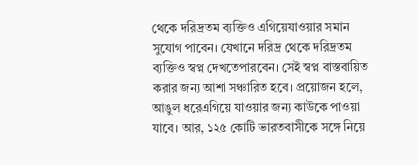থেকে দরিদ্রতম ব্যক্তিও এগিয়েযাওয়ার সমান সুযোগ পাবেন। যেখানে দরিদ্র থেকে দরিদ্রতম ব্যক্তিও স্বপ্ন দেখতেপারবেন। সেই স্বপ্ন বাস্তবায়িত করার জন্য আশা সঞ্চারিত হবে। প্রয়োজন হলে, আঙুল ধরেএগিয়ে যাওয়ার জন্য কাউকে পাওয়া যাবে। আর, ১২৫ কোটি ভারতবাসীকে সঙ্গে নিয়ে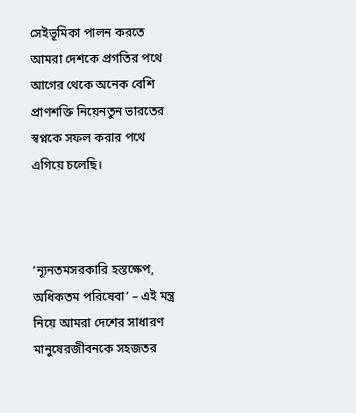সেইভূমিকা পালন করতে আমরা দেশকে প্রগতির পথে আগের থেকে অনেক বেশি প্রাণশক্তি নিয়েনতুন ভারতের স্বপ্নকে সফল করার পথে এগিয়ে চলেছি।



‘ন্যূনতমসরকারি হস্তক্ষেপ, অধিকতম পরিষেবা’ – এই মন্ত্র নিয়ে আমরা দেশের সাধারণ মানুষেরজীবনকে সহজতর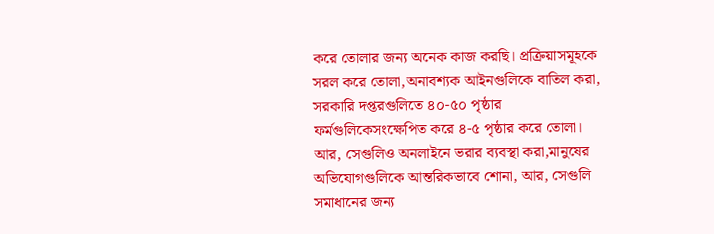করে তোলার জন্য অনেক কাজ করছি। প্রক্রিয়াসমূহকে সরল করে তোলা,অনাবশ্যক আইনগুলিকে বাতিল করা, সরকারি দপ্তরগুলিতে ৪০-৫০ পৃষ্ঠার ফর্মগুলিকেসংক্ষেপিত করে ৪-৫ পৃষ্ঠার করে তোলা। আর, সেগুলিও অনলাইনে ভরার ব্যবস্থা করা,মানুষের অভিযোগগুলিকে আন্তরিকভাবে শোনা, আর, সেগুলি সমাধানের জন্য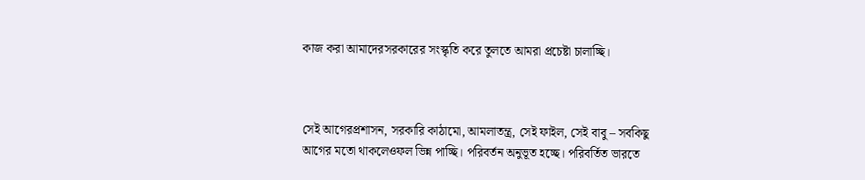কাজ করা আমাদেরসরকারের সংস্কৃতি করে তুলতে আমরা প্রচেষ্টা চালাচ্ছি।



সেই আগেরপ্রশাসন, সরকারি কাঠামো, আমলাতন্ত্র, সেই ফাইল, সেই বাবু – সবকিছু আগের মতো থাকলেওফল ভিন্ন পাচ্ছি। পরিবর্তন অনুভূত হচ্ছে। পরিবর্তিত ভারতে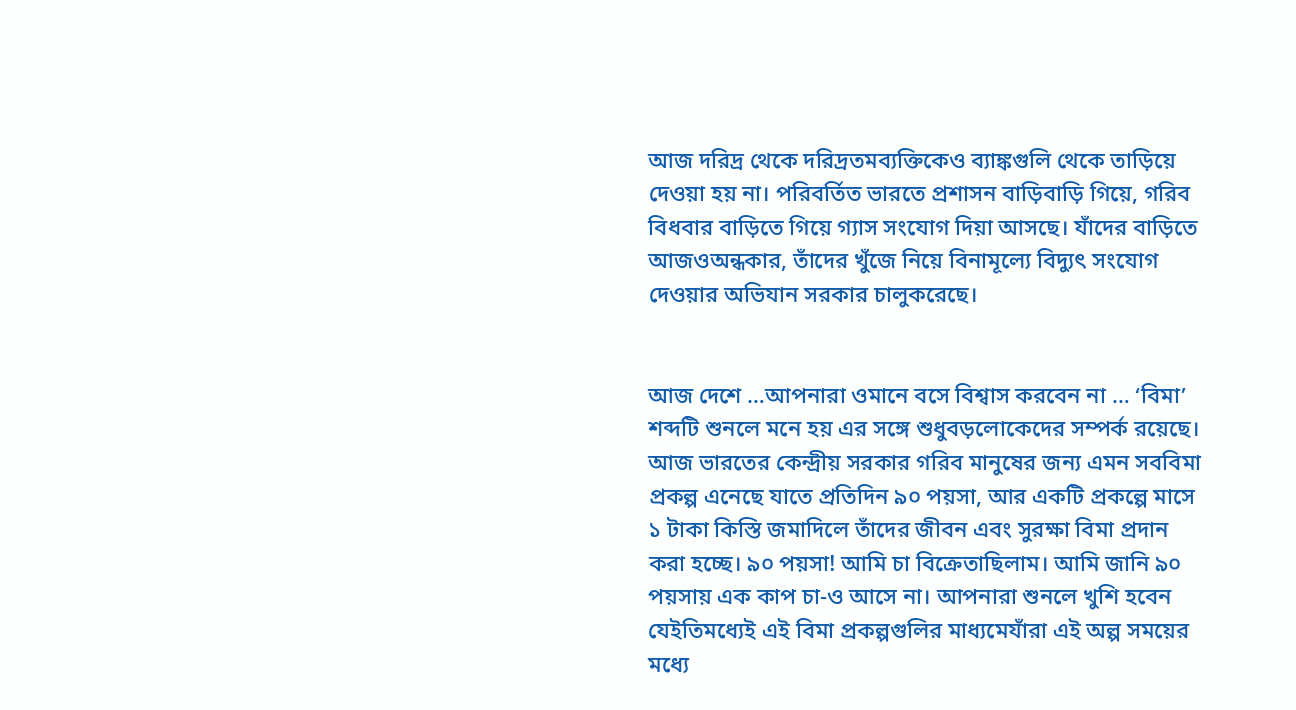আজ দরিদ্র থেকে দরিদ্রতমব্যক্তিকেও ব্যাঙ্কগুলি থেকে তাড়িয়ে দেওয়া হয় না। পরিবর্তিত ভারতে প্রশাসন বাড়িবাড়ি গিয়ে, গরিব বিধবার বাড়িতে গিয়ে গ্যাস সংযোগ দিয়া আসছে। যাঁদের বাড়িতে আজওঅন্ধকার, তাঁদের খুঁজে নিয়ে বিনামূল্যে বিদ্যুৎ সংযোগ দেওয়ার অভিযান সরকার চালুকরেছে।


আজ দেশে …আপনারা ওমানে বসে বিশ্বাস করবেন না … ‘বিমা’ শব্দটি শুনলে মনে হয় এর সঙ্গে শুধুবড়লোকেদের সম্পর্ক রয়েছে। আজ ভারতের কেন্দ্রীয় সরকার গরিব মানুষের জন্য এমন সববিমা প্রকল্প এনেছে যাতে প্রতিদিন ৯০ পয়সা, আর একটি প্রকল্পে মাসে ১ টাকা কিস্তি জমাদিলে তাঁদের জীবন এবং সুরক্ষা বিমা প্রদান করা হচ্ছে। ৯০ পয়সা! আমি চা বিক্রেতাছিলাম। আমি জানি ৯০ পয়সায় এক কাপ চা-ও আসে না। আপনারা শুনলে খুশি হবেন যেইতিমধ্যেই এই বিমা প্রকল্পগুলির মাধ্যমেযাঁরা এই অল্প সময়ের মধ্যে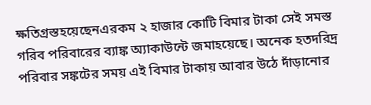ক্ষতিগ্রস্তহয়েছেনএরকম ২ হাজার কোটি বিমার টাকা সেই সমস্ত গরিব পরিবারের ব্যাঙ্ক অ্যাকাউন্টে জমাহয়েছে। অনেক হতদরিদ্র পরিবার সঙ্কটের সময় এই বিমার টাকায় আবার উঠে দাঁড়ানোর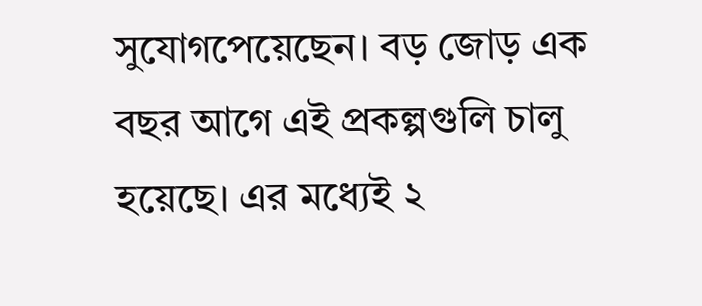সুযোগপেয়েছেন। বড় জোড় এক বছর আগে এই প্রকল্পগুলি চালু হয়েছে। এর মধ্যেই ২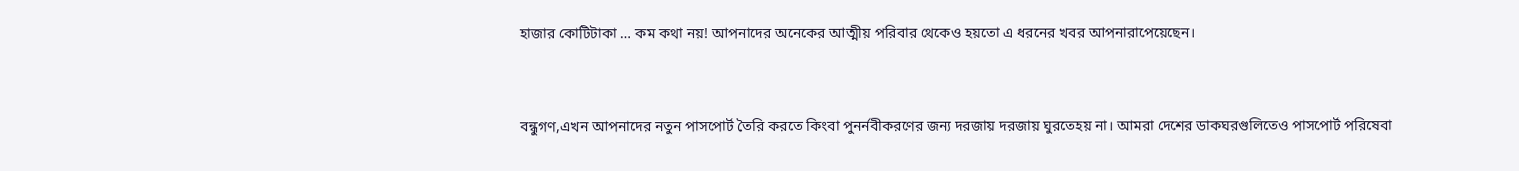হাজার কোটিটাকা … কম কথা নয়! আপনাদের অনেকের আত্মীয় পরিবার থেকেও হয়তো এ ধরনের খবর আপনারাপেয়েছেন।


বন্ধুগণ,এখন আপনাদের নতুন পাসপোর্ট তৈরি করতে কিংবা পুনর্নবীকরণের জন্য দরজায় দরজায় ঘুরতেহয় না। আমরা দেশের ডাকঘরগুলিতেও পাসপোর্ট পরিষেবা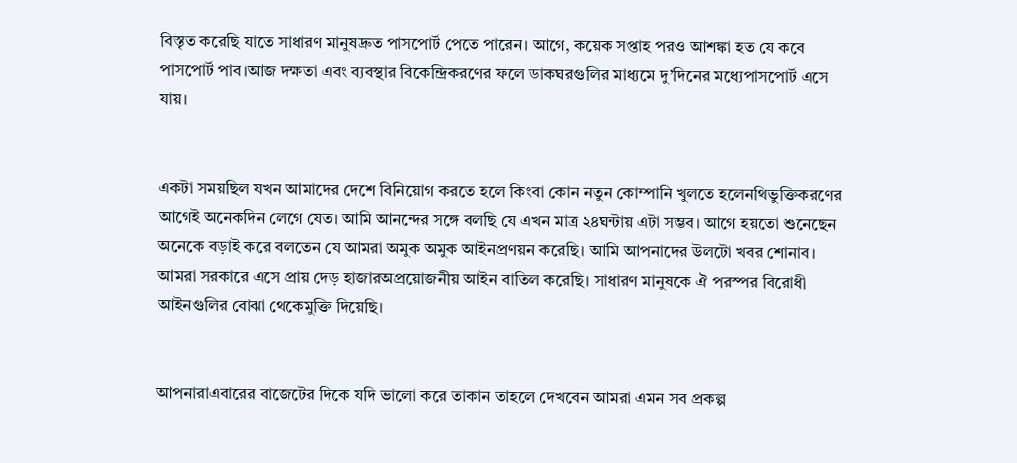বিস্তৃত করেছি যাতে সাধারণ মানুষদ্রুত পাসপোর্ট পেতে পারেন। আগে, কয়েক সপ্তাহ পরও আশঙ্কা হত যে কবে পাসপোর্ট পাব।আজ দক্ষতা এবং ব্যবস্থার বিকেন্দ্রিকরণের ফলে ডাকঘরগুলির মাধ্যমে দু’দিনের মধ্যেপাসপোর্ট এসে যায়।


একটা সময়ছিল যখন আমাদের দেশে বিনিয়োগ করতে হলে কিংবা কোন নতুন কোম্পানি খুলতে হলেনথিভুক্তিকরণের আগেই অনেকদিন লেগে যেত। আমি আনন্দের সঙ্গে বলছি যে এখন মাত্র ২৪ঘন্টায় এটা সম্ভব। আগে হয়তো শুনেছেন অনেকে বড়াই করে বলতেন যে আমরা অমুক অমুক আইনপ্রণয়ন করেছি। আমি আপনাদের উলটো খবর শোনাব। আমরা সরকারে এসে প্রায় দেড় হাজারঅপ্রয়োজনীয় আইন বাতিল করেছি। সাধারণ মানুষকে ঐ পরস্পর বিরোধী আইনগুলির বোঝা থেকেমুক্তি দিয়েছি।


আপনারাএবারের বাজেটের দিকে যদি ভালো করে তাকান তাহলে দেখবেন আমরা এমন সব প্রকল্প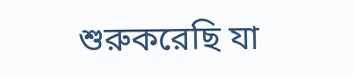শুরুকরেছি যা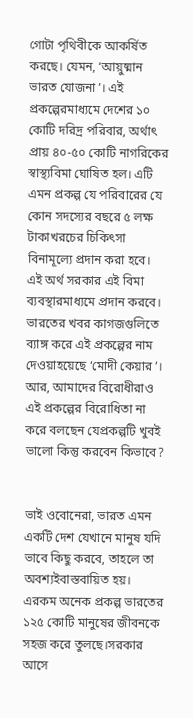গোটা পৃথিবীকে আকর্ষিত করছে। যেমন, ‘আয়ুষ্মান ভারত যোজনা’। এই প্রকল্পেরমাধ্যমে দেশের ১০ কোটি দরিদ্র পরিবার, অর্থাৎ প্রায় ৪০-৫০ কোটি নাগরিকের স্বাস্থ্যবিমা ঘোষিত হল। এটি এমন প্রকল্প যে পরিবারের যে কোন সদস্যের বছরে ৫ লক্ষ টাকাখরচের চিকিৎসা বিনামূল্যে প্রদান করা হবে। এই অর্থ সরকার এই বিমা ব্যবস্থারমাধ্যমে প্রদান করবে। ভারতের খবর কাগজগুলিতে ব্যাঙ্গ করে এই প্রকল্পের নাম দেওয়াহয়েছে ‘মোদী কেয়ার’। আর, আমাদের বিরোধীরাও এই প্রকল্পের বিরোধিতা না করে বলছেন যেপ্রকল্পটি খুবই ভালো কিন্তু করবেন কিভাবে?


ভাই ওবোনেরা, ভারত এমন একটি দেশ যেখানে মানুষ যদি ভাবে কিছু করবে, তাহলে তা অবশ্যইবাস্তবায়িত হয়। এরকম অনেক প্রকল্প ভারতের ১২৫ কোটি মানুষের জীবনকে সহজ করে তুলছে।সরকার আসে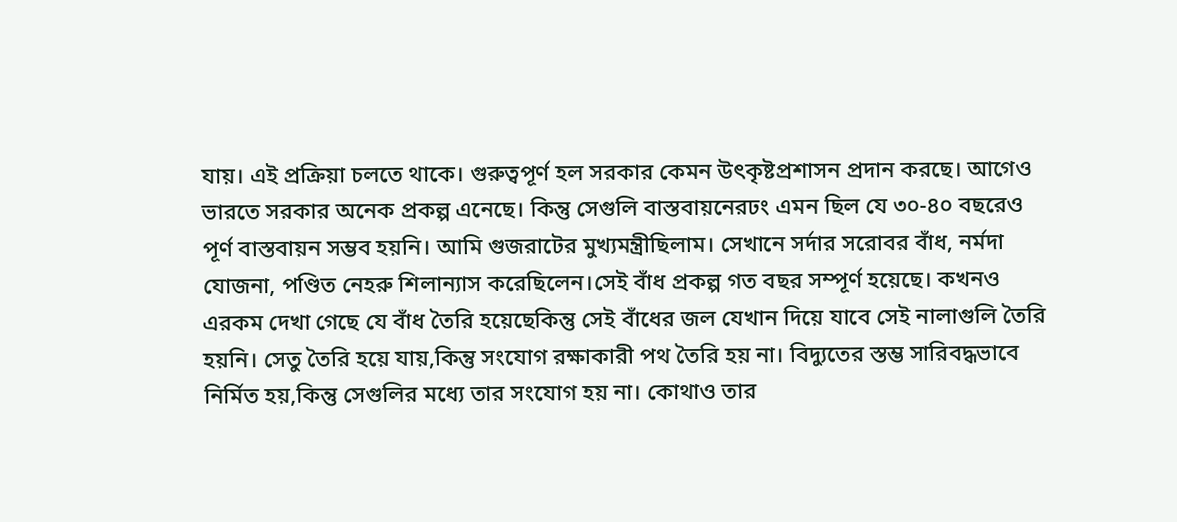যায়। এই প্রক্রিয়া চলতে থাকে। গুরুত্বপূর্ণ হল সরকার কেমন উৎকৃষ্টপ্রশাসন প্রদান করছে। আগেও ভারতে সরকার অনেক প্রকল্প এনেছে। কিন্তু সেগুলি বাস্তবায়নেরঢং এমন ছিল যে ৩০-৪০ বছরেও পূর্ণ বাস্তবায়ন সম্ভব হয়নি। আমি গুজরাটের মুখ্যমন্ত্রীছিলাম। সেখানে সর্দার সরোবর বাঁধ, নর্মদা যোজনা, পণ্ডিত নেহরু শিলান্যাস করেছিলেন।সেই বাঁধ প্রকল্প গত বছর সম্পূর্ণ হয়েছে। কখনও এরকম দেখা গেছে যে বাঁধ তৈরি হয়েছেকিন্তু সেই বাঁধের জল যেখান দিয়ে যাবে সেই নালাগুলি তৈরি হয়নি। সেতু তৈরি হয়ে যায়,কিন্তু সংযোগ রক্ষাকারী পথ তৈরি হয় না। বিদ্যুতের স্তম্ভ সারিবদ্ধভাবে নির্মিত হয়,কিন্তু সেগুলির মধ্যে তার সংযোগ হয় না। কোথাও তার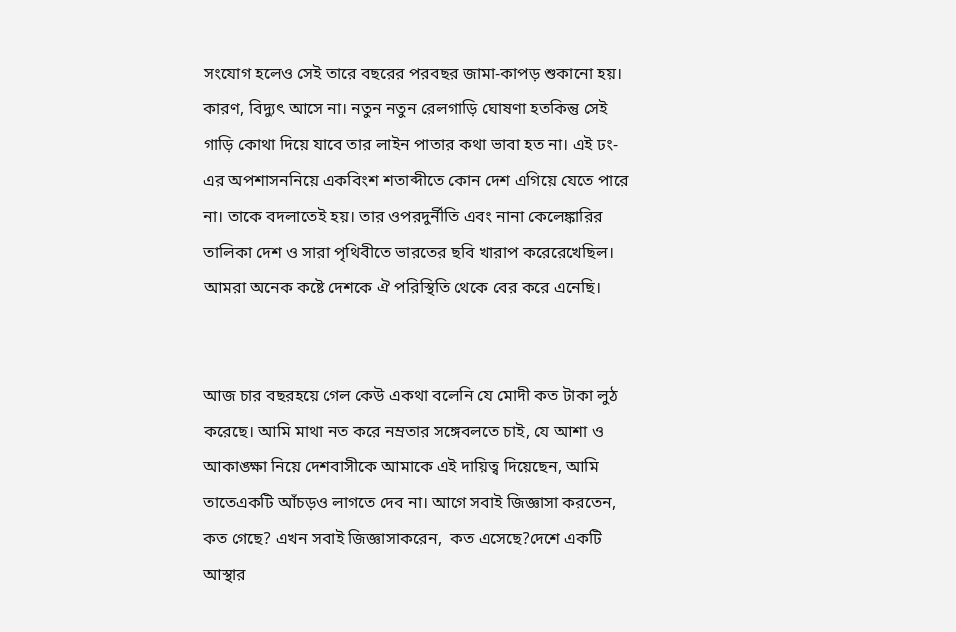সংযোগ হলেও সেই তারে বছরের পরবছর জামা-কাপড় শুকানো হয়। কারণ, বিদ্যুৎ আসে না। নতুন নতুন রেলগাড়ি ঘোষণা হতকিন্তু সেই গাড়ি কোথা দিয়ে যাবে তার লাইন পাতার কথা ভাবা হত না। এই ঢং-এর অপশাসননিয়ে একবিংশ শতাব্দীতে কোন দেশ এগিয়ে যেতে পারে না। তাকে বদলাতেই হয়। তার ওপরদুর্নীতি এবং নানা কেলেঙ্কারির তালিকা দেশ ও সারা পৃথিবীতে ভারতের ছবি খারাপ করেরেখেছিল। আমরা অনেক কষ্টে দেশকে ঐ পরিস্থিতি থেকে বের করে এনেছি।


আজ চার বছরহয়ে গেল কেউ একথা বলেনি যে মোদী কত টাকা লুঠ করেছে। আমি মাথা নত করে নম্রতার সঙ্গেবলতে চাই, যে আশা ও আকাঙ্ক্ষা নিয়ে দেশবাসীকে আমাকে এই দায়িত্ব দিয়েছেন, আমি তাতেএকটি আঁচড়ও লাগতে দেব না। আগে সবাই জিজ্ঞাসা করতেন, কত গেছে? এখন সবাই জিজ্ঞাসাকরেন,  কত এসেছে?দেশে একটি আস্থার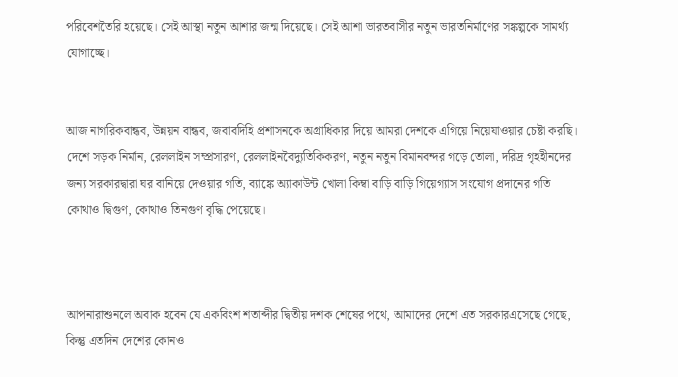পরিবেশতৈরি হয়েছে। সেই আস্থা নতুন আশার জন্ম দিয়েছে। সেই আশা ভারতবাসীর নতুন ভারতনির্মাণের সঙ্কল্পকে সামর্থ্য যোগাচ্ছে।


আজ নাগরিকবান্ধব, উন্নয়ন বান্ধব, জবাবদিহি প্রশাসনকে অগ্রাধিকার দিয়ে আমরা দেশকে এগিয়ে নিয়েযাওয়ার চেষ্টা করছি। দেশে সড়ক নির্মান, রেললাইন সম্প্রসারণ, রেললাইনবৈদ্যুতিকিকরণ, নতুন নতুন বিমানবন্দর গড়ে তোলা, দরিদ্র গৃহহীনদের জন্য সরকারদ্বারা ঘর বানিয়ে দেওয়ার গতি, ব্যাঙ্কে অ্যাকাউন্ট খোলা কিম্বা বাড়ি বাড়ি গিয়েগ্যাস সংযোগ প্রদানের গতি কোথাও দ্বিগুণ, কোথাও তিনগুণ বৃদ্ধি পেয়েছে।



আপনারাশুনলে অবাক হবেন যে একবিংশ শতাব্দীর দ্বিতীয় দশক শেষের পথে, আমাদের দেশে এত সরকারএসেছে গেছে, কিন্তু এতদিন দেশের কোনও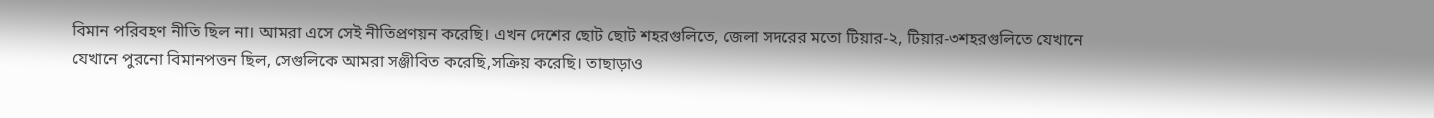বিমান পরিবহণ নীতি ছিল না। আমরা এসে সেই নীতিপ্রণয়ন করেছি। এখন দেশের ছোট ছোট শহরগুলিতে, জেলা সদরের মতো টিয়ার-২, টিয়ার-৩শহরগুলিতে যেখানে যেখানে পুরনো বিমানপত্তন ছিল, সেগুলিকে আমরা সঞ্জীবিত করেছি,সক্রিয় করেছি। তাছাড়াও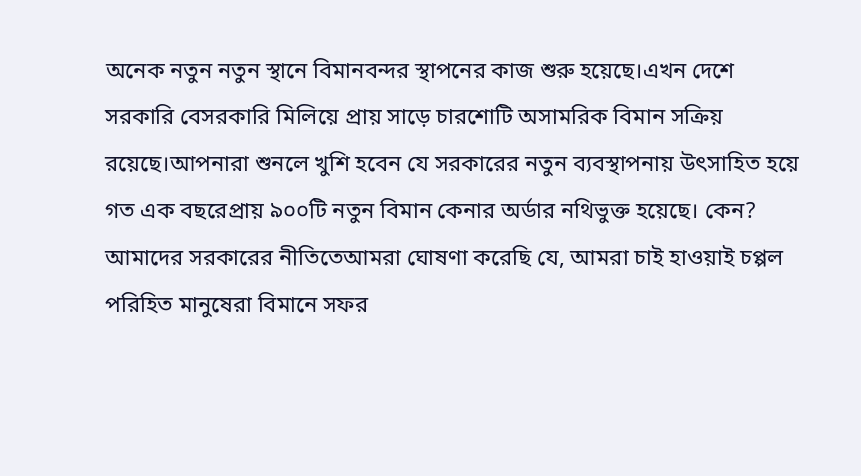অনেক নতুন নতুন স্থানে বিমানবন্দর স্থাপনের কাজ শুরু হয়েছে।এখন দেশে সরকারি বেসরকারি মিলিয়ে প্রায় সাড়ে চারশোটি অসামরিক বিমান সক্রিয় রয়েছে।আপনারা শুনলে খুশি হবেন যে সরকারের নতুন ব্যবস্থাপনায় উৎসাহিত হয়ে গত এক বছরেপ্রায় ৯০০টি নতুন বিমান কেনার অর্ডার নথিভুক্ত হয়েছে। কেন? আমাদের সরকারের নীতিতেআমরা ঘোষণা করেছি যে, আমরা চাই হাওয়াই চপ্পল পরিহিত মানুষেরা বিমানে সফর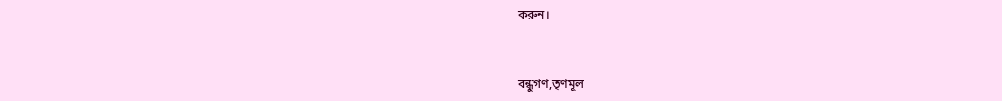করুন।


বন্ধুগণ,তৃণমূল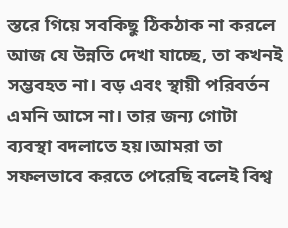স্তরে গিয়ে সবকিছু ঠিকঠাক না করলে আজ যে উন্নতি দেখা যাচ্ছে, তা কখনই সম্ভবহত না। বড় এবং স্থায়ী পরিবর্তন এমনি আসে না। তার জন্য গোটা ব্যবস্থা বদলাতে হয়।আমরা তা সফলভাবে করতে পেরেছি বলেই বিশ্ব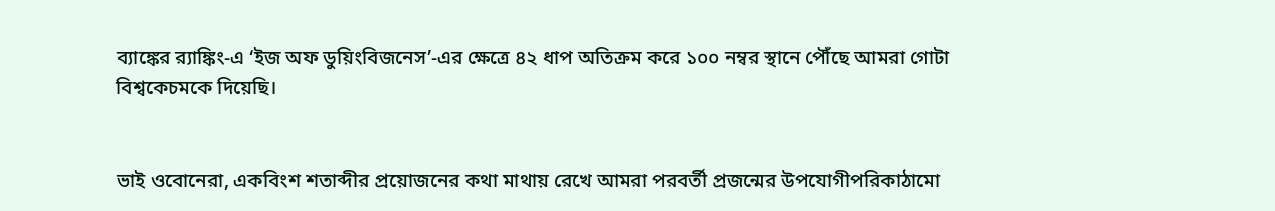ব্যাঙ্কের র‍্যাঙ্কিং-এ ‘ইজ অফ ডুয়িংবিজনেস’-এর ক্ষেত্রে ৪২ ধাপ অতিক্রম করে ১০০ নম্বর স্থানে পৌঁছে আমরা গোটা বিশ্বকেচমকে দিয়েছি।


ভাই ওবোনেরা, একবিংশ শতাব্দীর প্রয়োজনের কথা মাথায় রেখে আমরা পরবর্তী প্রজন্মের উপযোগীপরিকাঠামো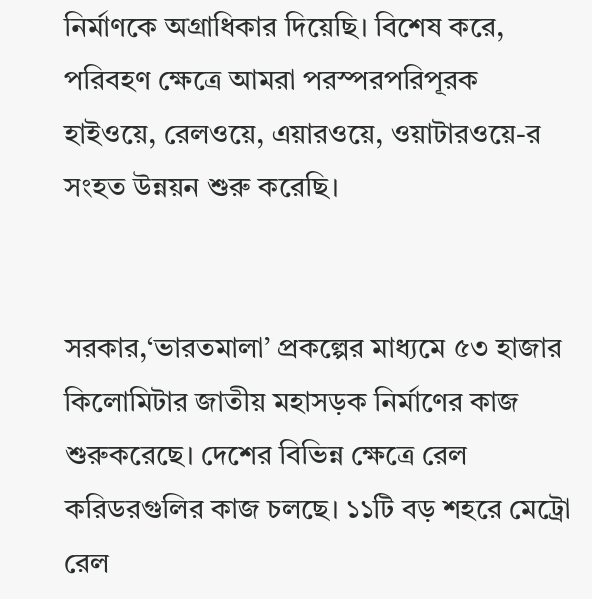নির্মাণকে অগ্রাধিকার দিয়েছি। বিশেষ করে, পরিবহণ ক্ষেত্রে আমরা পরস্পরপরিপূরক হাইওয়ে, রেলওয়ে, এয়ারওয়ে, ওয়াটারওয়ে-র সংহত উন্নয়ন শুরু করেছি।


সরকার,‘ভারতমালা’ প্রকল্পের মাধ্যমে ৫৩ হাজার কিলোমিটার জাতীয় মহাসড়ক নির্মাণের কাজ শুরুকরেছে। দেশের বিভিন্ন ক্ষেত্রে রেল করিডরগুলির কাজ চলছে। ১১টি বড় শহরে মেট্রো রেল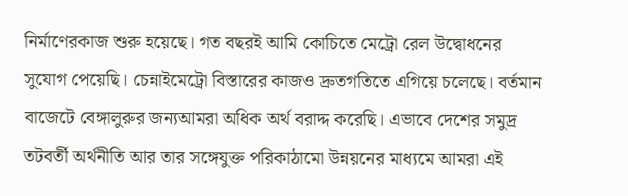নির্মাণেরকাজ শুরু হয়েছে। গত বছরই আমি কোচিতে মেট্রো রেল উদ্বোধনের সুযোগ পেয়েছি। চেন্নাইমেট্রো বিস্তারের কাজও দ্রুতগতিতে এগিয়ে চলেছে। বর্তমান বাজেটে বেঙ্গালুরুর জন্যআমরা অধিক অর্থ বরাদ্দ করেছি। এভাবে দেশের সমুদ্র তটবর্তী অর্থনীতি আর তার সঙ্গেযুক্ত পরিকাঠামো উন্নয়নের মাধ্যমে আমরা এই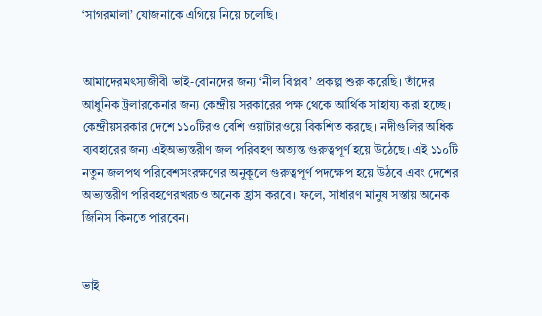‘সাগরমালা’ যোজনাকে এগিয়ে নিয়ে চলেছি।


আমাদেরমৎস্যজীবী ভাই-বোনদের জন্য ‘নীল বিপ্লব’ প্রকল্প শুরু করেছি। তাঁদের আধুনিক ট্রলারকেনার জন্য কেন্দ্রীয় সরকারের পক্ষ থেকে আর্থিক সাহায্য করা হচ্ছে। কেন্দ্রীয়সরকার দেশে ১১০টিরও বেশি ওয়াটারওয়ে বিকশিত করছে। নদীগুলির অধিক ব্যবহারের জন্য এইঅভ্যন্তরীণ জল পরিবহণ অত্যন্ত গুরুত্বপূর্ণ হয়ে উঠেছে। এই ১১০টি নতুন জলপথ পরিবেশসংরক্ষণের অনুকূলে গুরুত্বপূর্ণ পদক্ষেপ হয়ে উঠবে এবং দেশের অভ্যন্তরীণ পরিবহণেরখরচও অনেক হ্রাস করবে। ফলে, সাধারণ মানুষ সস্তায় অনেক জিনিস কিনতে পারবেন।


ভাই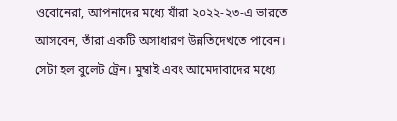ওবোনেরা, আপনাদের মধ্যে যাঁরা ২০২২-২৩-এ ভারতে আসবেন, তাঁরা একটি অসাধারণ উন্নতিদেখতে পাবেন। সেটা হল বুলেট ট্রেন। মুম্বাই এবং আমেদাবাদের মধ্যে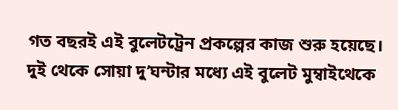গত বছরই এই বুলেটট্রেন প্রকল্পের কাজ শুরু হয়েছে। দুই থেকে সোয়া দু’ঘন্টার মধ্যে এই বুলেট মুম্বাইথেকে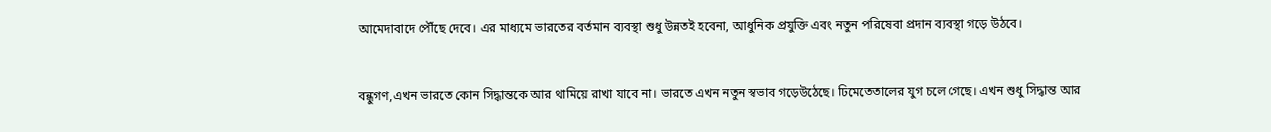আমেদাবাদে পৌঁছে দেবে। এর মাধ্যমে ভারতের বর্তমান ব্যবস্থা শুধু উন্নতই হবেনা, আধুনিক প্রযুক্তি এবং নতুন পরিষেবা প্রদান ব্যবস্থা গড়ে উঠবে।


বন্ধুগণ,এখন ভারতে কোন সিদ্ধান্তকে আর থামিয়ে রাখা যাবে না। ভারতে এখন নতুন স্বভাব গড়েউঠেছে। ঢিমেতেতালের যুগ চলে গেছে। এখন শুধু সিদ্ধান্ত আর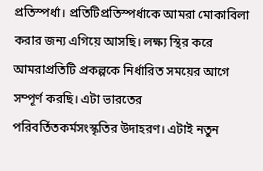প্রতিস্পর্ধা। প্রতিটিপ্রতিস্পর্ধাকে আমরা মোকাবিলা করার জন্য এগিয়ে আসছি। লক্ষ্য স্থির করে আমরাপ্রতিটি প্রকল্পকে নির্ধারিত সময়ের আগে সম্পূর্ণ করছি। এটা ভারতের পরিবর্তিতকর্মসংস্কৃতির উদাহরণ। এটাই নতুন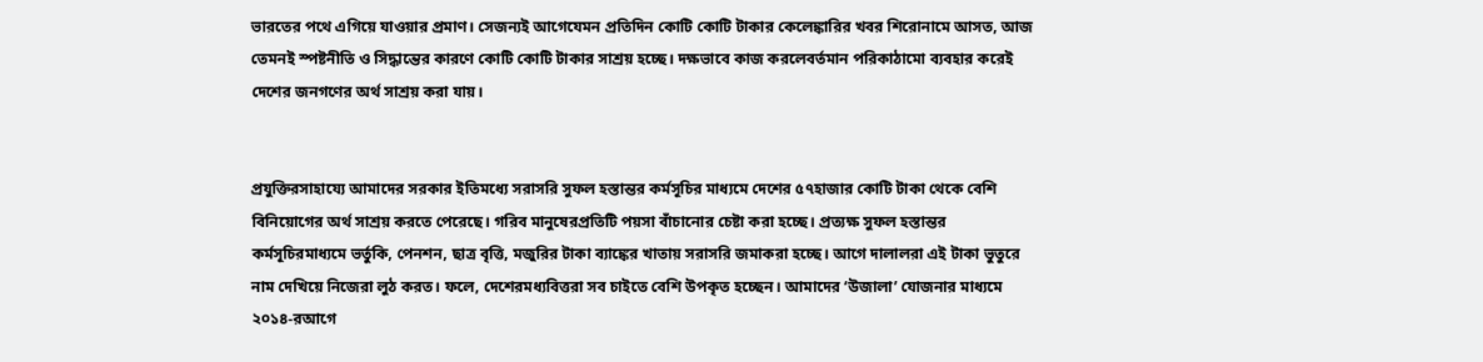ভারতের পথে এগিয়ে যাওয়ার প্রমাণ। সেজন্যই আগেযেমন প্রতিদিন কোটি কোটি টাকার কেলেঙ্কারির খবর শিরোনামে আসত, আজ তেমনই স্পষ্টনীতি ও সিদ্ধান্তের কারণে কোটি কোটি টাকার সাশ্রয় হচ্ছে। দক্ষভাবে কাজ করলেবর্তমান পরিকাঠামো ব্যবহার করেই দেশের জনগণের অর্থ সাশ্রয় করা যায়।


প্রযুক্তিরসাহায্যে আমাদের সরকার ইতিমধ্যে সরাসরি সুফল হস্তান্তর কর্মসূচির মাধ্যমে দেশের ৫৭হাজার কোটি টাকা থেকে বেশি বিনিয়োগের অর্থ সাশ্রয় করতে পেরেছে। গরিব মানুষেরপ্রতিটি পয়সা বাঁচানোর চেষ্টা করা হচ্ছে। প্রত্যক্ষ সুফল হস্তান্তর কর্মসূচিরমাধ্যমে ভর্তুকি, পেনশন, ছাত্র বৃত্তি, মজুরির টাকা ব্যাঙ্কের খাতায় সরাসরি জমাকরা হচ্ছে। আগে দালালরা এই টাকা ভুতুরে নাম দেখিয়ে নিজেরা লুঠ করত। ফলে, দেশেরমধ্যবিত্তরা সব চাইতে বেশি উপকৃত হচ্ছেন। আমাদের ‘উজালা’ যোজনার মাধ্যমে ২০১৪-রআগে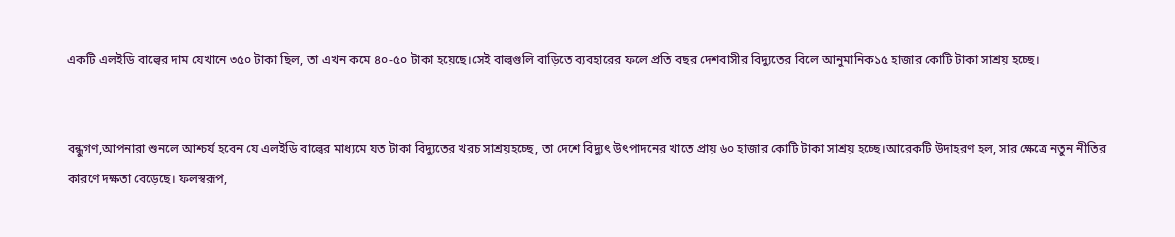একটি এলইডি বাল্বের দাম যেখানে ৩৫০ টাকা ছিল, তা এখন কমে ৪০-৫০ টাকা হয়েছে।সেই বাল্বগুলি বাড়িতে ব্যবহারের ফলে প্রতি বছর দেশবাসীর বিদ্যুতের বিলে আনুমানিক১৫ হাজার কোটি টাকা সাশ্রয় হচ্ছে।


বন্ধুগণ,আপনারা শুনলে আশ্চর্য হবেন যে এলইডি বাল্বের মাধ্যমে যত টাকা বিদ্যুতের খরচ সাশ্রয়হচ্ছে, তা দেশে বিদ্যুৎ উৎপাদনের খাতে প্রায় ৬০ হাজার কোটি টাকা সাশ্রয় হচ্ছে।আরেকটি উদাহরণ হল, সার ক্ষেত্রে নতুন নীতির কারণে দক্ষতা বেড়েছে। ফলস্বরূপ,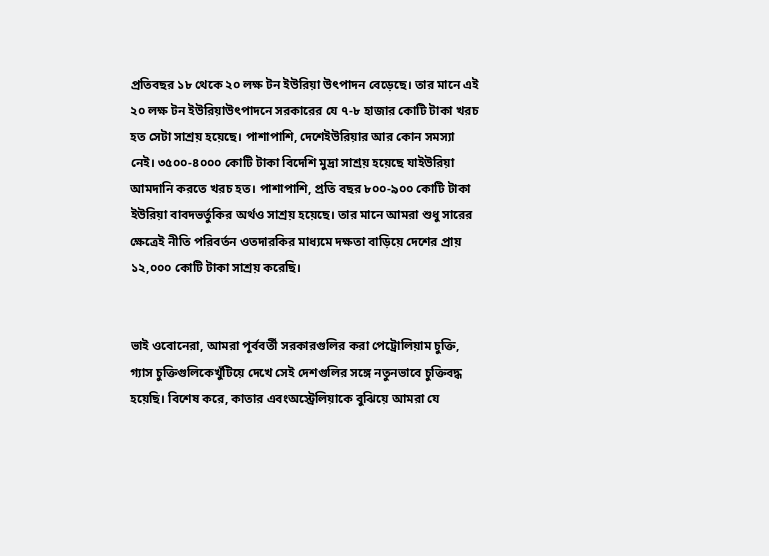প্রতিবছর ১৮ থেকে ২০ লক্ষ টন ইউরিয়া উৎপাদন বেড়েছে। তার মানে এই ২০ লক্ষ টন ইউরিয়াউৎপাদনে সরকারের যে ৭-৮ হাজার কোটি টাকা খরচ হত সেটা সাশ্রয় হয়েছে। পাশাপাশি, দেশেইউরিয়ার আর কোন সমস্যা নেই। ৩৫০০-৪০০০ কোটি টাকা বিদেশি মুদ্রা সাশ্রয় হয়েছে যাইউরিয়া আমদানি করতে খরচ হত। পাশাপাশি, প্রতি বছর ৮০০-৯০০ কোটি টাকা ইউরিয়া বাবদভর্তুকির অর্থও সাশ্রয় হয়েছে। তার মানে আমরা শুধু সারের ক্ষেত্রেই নীতি পরিবর্তন ওতদারকির মাধ্যমে দক্ষতা বাড়িয়ে দেশের প্রায় ১২,০০০ কোটি টাকা সাশ্রয় করেছি।


ভাই ওবোনেরা, আমরা পূর্ববর্তী সরকারগুলির করা পেট্রোলিয়াম চুক্তি, গ্যাস চুক্তিগুলিকেখুঁটিয়ে দেখে সেই দেশগুলির সঙ্গে নতুনভাবে চুক্তিবদ্ধ হয়েছি। বিশেষ করে, কাতার এবংঅস্ট্রেলিয়াকে বুঝিয়ে আমরা যে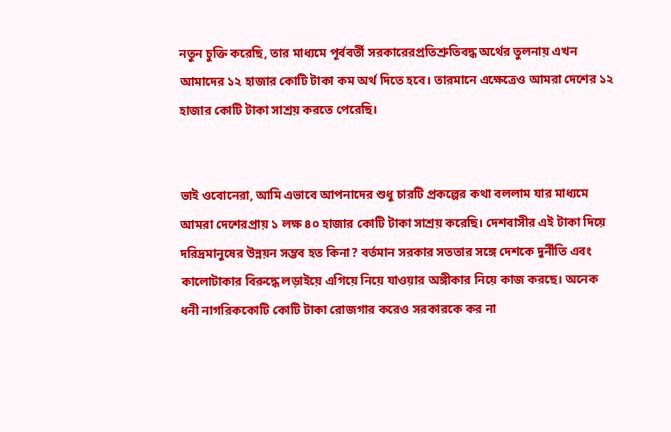নতুন চুক্তি করেছি, তার মাধ্যমে পূর্ববর্তী সরকারেরপ্রতিশ্রুতিবদ্ধ অর্থের তুলনায় এখন আমাদের ১২ হাজার কোটি টাকা কম অর্থ দিতে হবে। তারমানে এক্ষেত্রেও আমরা দেশের ১২ হাজার কোটি টাকা সাশ্রয় করতে পেরেছি।


ভাই ওবোনেরা, আমি এভাবে আপনাদের শুধু চারটি প্রকল্পের কথা বললাম যার মাধ্যমে আমরা দেশেরপ্রায় ১ লক্ষ ৪০ হাজার কোটি টাকা সাশ্রয় করেছি। দেশবাসীর এই টাকা দিয়ে দরিদ্রমানুষের উন্নয়ন সম্ভব হত কিনা? বর্তমান সরকার সততার সঙ্গে দেশকে দুর্নীতি এবং কালোটাকার বিরুদ্ধে লড়াইয়ে এগিয়ে নিয়ে যাওয়ার অঙ্গীকার নিয়ে কাজ করছে। অনেক ধনী নাগরিককোটি কোটি টাকা রোজগার করেও সরকারকে কর না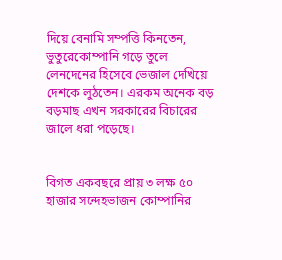দিয়ে বেনামি সম্পত্তি কিনতেন, ভুতুরেকোম্পানি গড়ে তুলে লেনদেনের হিসেবে ভেজাল দেখিয়ে দেশকে লুঠতেন। এরকম অনেক বড় বড়মাছ এখন সরকারের বিচারের জালে ধরা পড়েছে।


বিগত একবছরে প্রায় ৩ লক্ষ ৫০ হাজার সন্দেহভাজন কোম্পানির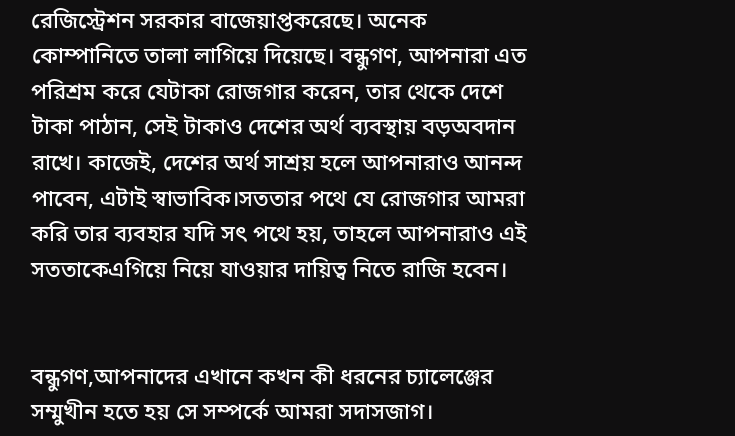রেজিস্ট্রেশন সরকার বাজেয়াপ্তকরেছে। অনেক কোম্পানিতে তালা লাগিয়ে দিয়েছে। বন্ধুগণ, আপনারা এত পরিশ্রম করে যেটাকা রোজগার করেন, তার থেকে দেশে টাকা পাঠান, সেই টাকাও দেশের অর্থ ব্যবস্থায় বড়অবদান রাখে। কাজেই, দেশের অর্থ সাশ্রয় হলে আপনারাও আনন্দ পাবেন, এটাই স্বাভাবিক।সততার পথে যে রোজগার আমরা করি তার ব্যবহার যদি সৎ পথে হয়, তাহলে আপনারাও এই সততাকেএগিয়ে নিয়ে যাওয়ার দায়িত্ব নিতে রাজি হবেন।


বন্ধুগণ,আপনাদের এখানে কখন কী ধরনের চ্যালেঞ্জের সম্মুখীন হতে হয় সে সম্পর্কে আমরা সদাসজাগ।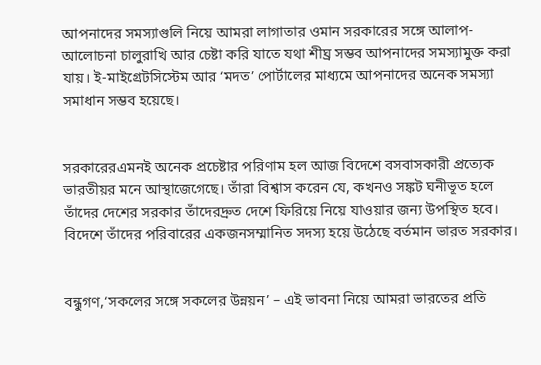আপনাদের সমস্যাগুলি নিয়ে আমরা লাগাতার ওমান সরকারের সঙ্গে আলাপ-আলোচনা চালুরাখি আর চেষ্টা করি যাতে যথা শীঘ্র সম্ভব আপনাদের সমস্যামুক্ত করা যায়। ই-মাইগ্রেটসিস্টেম আর ‘মদত’ পোর্টালের মাধ্যমে আপনাদের অনেক সমস্যা সমাধান সম্ভব হয়েছে।


সরকারেরএমনই অনেক প্রচেষ্টার পরিণাম হল আজ বিদেশে বসবাসকারী প্রত্যেক ভারতীয়র মনে আস্থাজেগেছে। তাঁরা বিশ্বাস করেন যে, কখনও সঙ্কট ঘনীভূত হলে তাঁদের দেশের সরকার তাঁদেরদ্রুত দেশে ফিরিয়ে নিয়ে যাওয়ার জন্য উপস্থিত হবে। বিদেশে তাঁদের পরিবারের একজনসম্মানিত সদস্য হয়ে উঠেছে বর্তমান ভারত সরকার।


বন্ধুগণ,‘সকলের সঙ্গে সকলের উন্নয়ন’ – এই ভাবনা নিয়ে আমরা ভারতের প্রতি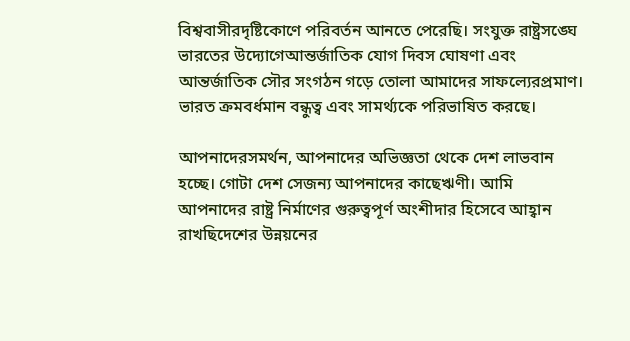বিশ্ববাসীরদৃষ্টিকোণে পরিবর্তন আনতে পেরেছি। সংযুক্ত রাষ্ট্রসঙ্ঘে ভারতের উদ্যোগেআন্তর্জাতিক যোগ দিবস ঘোষণা এবং আন্তর্জাতিক সৌর সংগঠন গড়ে তোলা আমাদের সাফল্যেরপ্রমাণ। ভারত ক্রমবর্ধমান বন্ধুত্ব এবং সামর্থ্যকে পরিভাষিত করছে।

আপনাদেরসমর্থন, আপনাদের অভিজ্ঞতা থেকে দেশ লাভবান হচ্ছে। গোটা দেশ সেজন্য আপনাদের কাছেঋণী। আমি আপনাদের রাষ্ট্র নির্মাণের গুরুত্বপূর্ণ অংশীদার হিসেবে আহ্বান রাখছিদেশের উন্নয়নের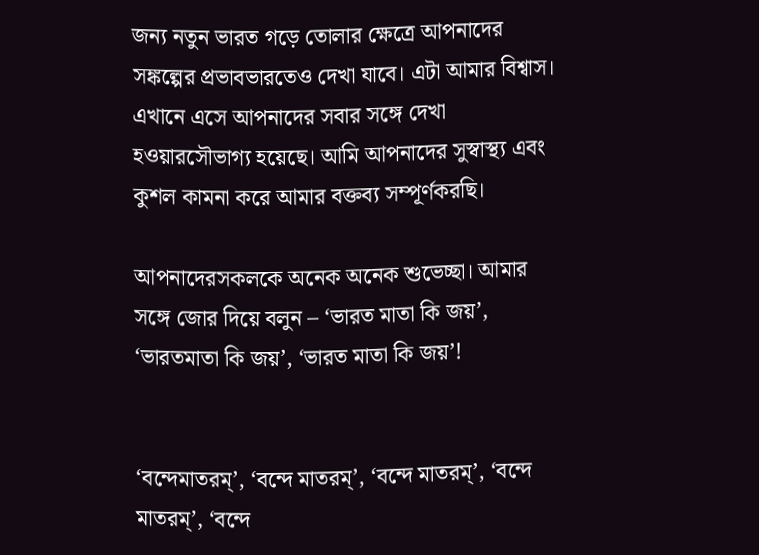জন্য নতুন ভারত গড়ে তোলার ক্ষেত্রে আপনাদের সঙ্কল্পের প্রভাবভারতেও দেখা যাবে। এটা আমার বিশ্বাস। এখানে এসে আপনাদের সবার সঙ্গে দেখা হওয়ারসৌভাগ্য হয়েছে। আমি আপনাদের সুস্বাস্থ্য এবং কুশল কামনা করে আমার বক্তব্য সম্পূর্ণকরছি।

আপনাদেরসকলকে অনেক অনেক শুভেচ্ছা। আমার সঙ্গে জোর দিয়ে বলুন – ‘ভারত মাতা কি জয়’, ‘ভারতমাতা কি জয়’, ‘ভারত মাতা কি জয়’!


‘বন্দেমাতরম্‌’, ‘বন্দে মাতরম্‌’, ‘বন্দে মাতরম্‌’, ‘বন্দে মাতরম্‌’, ‘বন্দে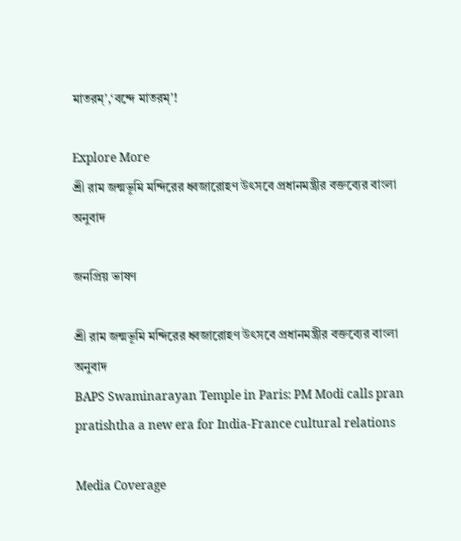মাতরম্‌’,‘বন্দে মাতরম্‌’!

Explore More
শ্রী রাম জন্মভূমি মন্দিরের ধ্বজারোহণ উৎসবে প্রধানমন্ত্রীর বক্তব্যের বাংলা অনুবাদ

জনপ্রিয় ভাষণ

শ্রী রাম জন্মভূমি মন্দিরের ধ্বজারোহণ উৎসবে প্রধানমন্ত্রীর বক্তব্যের বাংলা অনুবাদ
BAPS Swaminarayan Temple in Paris: PM Modi calls pran pratishtha a new era for India-France cultural relations

Media Coverage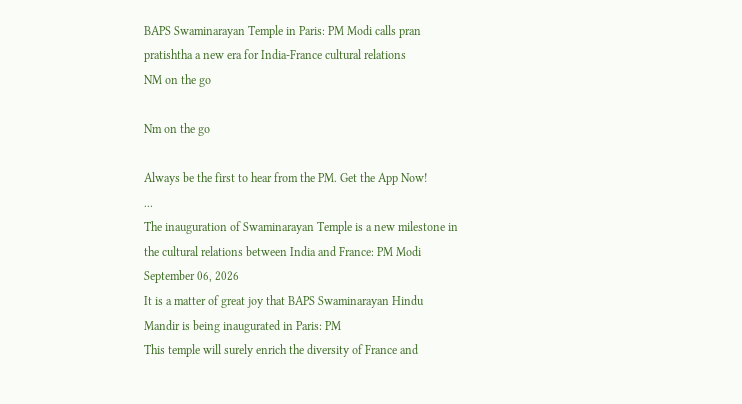BAPS Swaminarayan Temple in Paris: PM Modi calls pran pratishtha a new era for India-France cultural relations
NM on the go

Nm on the go

Always be the first to hear from the PM. Get the App Now!
...
The inauguration of Swaminarayan Temple is a new milestone in the cultural relations between India and France: PM Modi
September 06, 2026
It is a matter of great joy that BAPS Swaminarayan Hindu Mandir is being inaugurated in Paris: PM
This temple will surely enrich the diversity of France and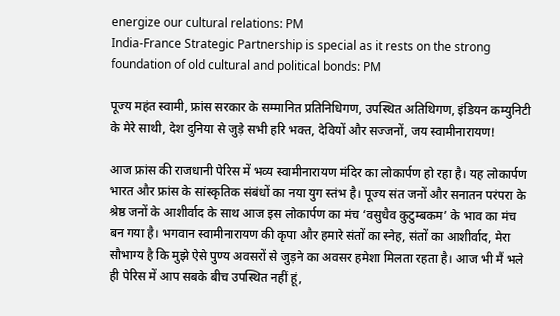energize our cultural relations: PM
India-France Strategic Partnership is special as it rests on the strong foundation of old cultural and political bonds: PM

पूज्य महंत स्वामी, फ्रांस सरकार के सम्मानित प्रतिनिधिगण, उपस्थित अतिथिगण, इंडियन कम्युनिटी के मेरे साथी, देश दुनिया से जुड़े सभी हरि भक्त, देवियों और सज्जनों, जय स्वामीनारायण!

आज फ्रांस की राजधानी पेरिस में भव्य स्वामीनारायण मंदिर का लोकार्पण हो रहा है। यह लोकार्पण भारत और फ्रांस के सांस्कृतिक संबंधों का नया युग स्तंभ है। पूज्य संत जनों और सनातन परंपरा के श्रेष्ठ जनों के आशीर्वाद के साथ आज इस लोकार्पण का मंच ‘वसुधैव कुटुम्बकम’ के भाव का मंच बन गया है। भगवान स्वामीनारायण की कृपा और हमारे संतों का स्नेह, संतों का आशीर्वाद, मेरा सौभाग्य है कि मुझे ऐसे पुण्य अवसरों से जुड़ने का अवसर हमेशा मिलता रहता है। आज भी मैं भले ही पेरिस में आप सबके बीच उपस्थित नहीं हूं,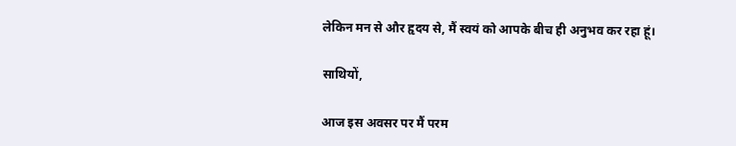लेकिन मन से और हृदय से, मैं स्वयं को आपके बीच ही अनुभव कर रहा हूं।

साथियों,

आज इस अवसर पर मैं परम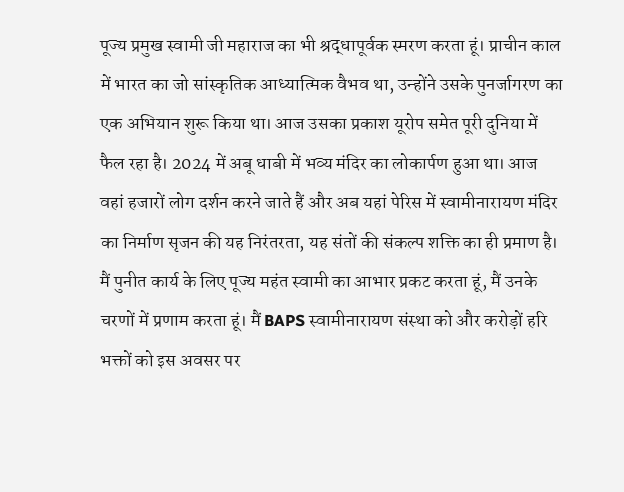पूज्य प्रमुख स्वामी जी महाराज का भी श्रद्धापूर्वक स्मरण करता हूं। प्राचीन काल में भारत का जो सांस्कृतिक आध्यात्मिक वैभव था, उन्होंने उसके पुनर्जागरण का एक अभियान शुरू किया था। आज उसका प्रकाश यूरोप समेत पूरी दुनिया में फैल रहा है। 2024 में अबू धाबी में भव्य मंदिर का लोकार्पण हुआ था। आज वहां हजारों लोग दर्शन करने जाते हैं और अब यहां पेरिस में स्वामीनारायण मंदिर का निर्माण सृजन की यह निरंतरता, यह संतों की संकल्प शक्ति का ही प्रमाण है। मैं पुनीत कार्य के लिए पूज्य महंत स्वामी का आभार प्रकट करता हूं, मैं उनके चरणों में प्रणाम करता हूं। मैं BAPS स्वामीनारायण संस्था को और करोड़ों हरि भक्तों को इस अवसर पर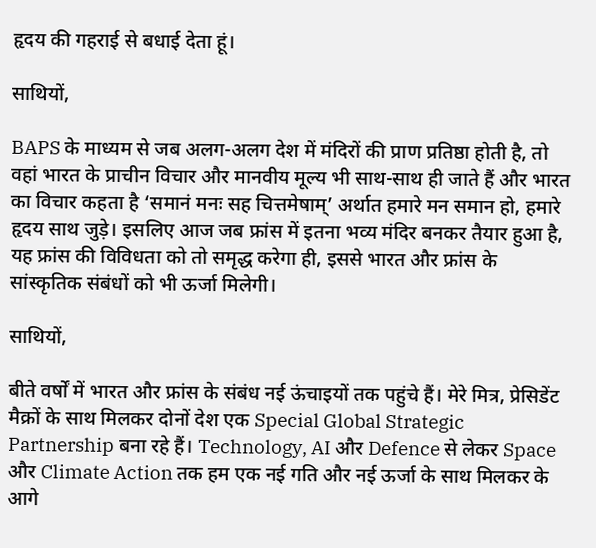हृदय की गहराई से बधाई देता हूं।

साथियों,

BAPS के माध्यम से जब अलग-अलग देश में मंदिरों की प्राण प्रतिष्ठा होती है, तो वहां भारत के प्राचीन विचार और मानवीय मूल्य भी साथ-साथ ही जाते हैं और भारत का विचार कहता है ‘समानं मनः सह चित्तमेषाम्’ अर्थात हमारे मन समान हो, हमारे हृदय साथ जुड़े। इसलिए आज जब फ्रांस में इतना भव्य मंदिर बनकर तैयार हुआ है, यह फ्रांस की विविधता को तो समृद्ध करेगा ही, इससे भारत और फ्रांस के सांस्कृतिक संबंधों को भी ऊर्जा मिलेगी।

साथियों,

बीते वर्षों में भारत और फ्रांस के संबंध नई ऊंचाइयों तक पहुंचे हैं। मेरे मित्र, प्रेसिडेंट मैक्रों के साथ मिलकर दोनों देश एक Special Global Strategic Partnership बना रहे हैं। Technology, AI और Defence से लेकर Space और Climate Action तक हम एक नई गति और नई ऊर्जा के साथ मिलकर के आगे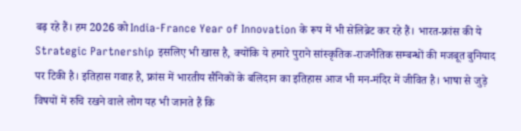बढ़ रहे हैं। हम 2026 को India-France Year of Innovation के रूप में भी सेलिब्रेट कर रहे हैं। भारत-फ्रांस की ये Strategic Partnership इसलिए भी खास है, क्योंकि ये हमारे पुराने सांस्कृतिक-राजनैतिक सम्बन्धों की मजबूत बुनियाद पर टिकी है। इतिहास गवाह है, फ्रांस में भारतीय सैनिकों के बलिदान का इतिहास आज भी मन-मंदिर में जीवित है। भाषा से जुड़े विषयों में रुचि रखने वाले लोग यह भी जानते हैं कि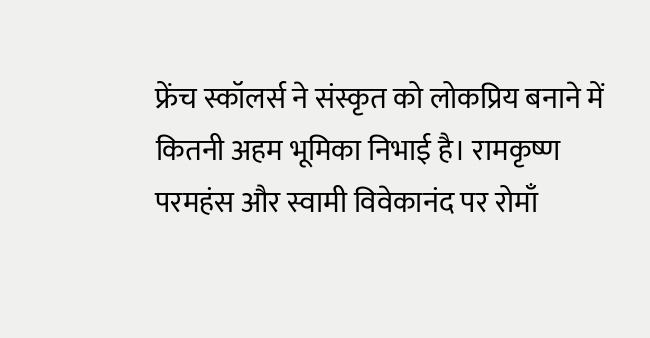फ्रेंच स्कॉलर्स ने संस्कृत को लोकप्रिय बनाने में कितनी अहम भूमिका निभाई है। रामकृष्ण परमहंस और स्वामी विवेकानंद पर रोमाँ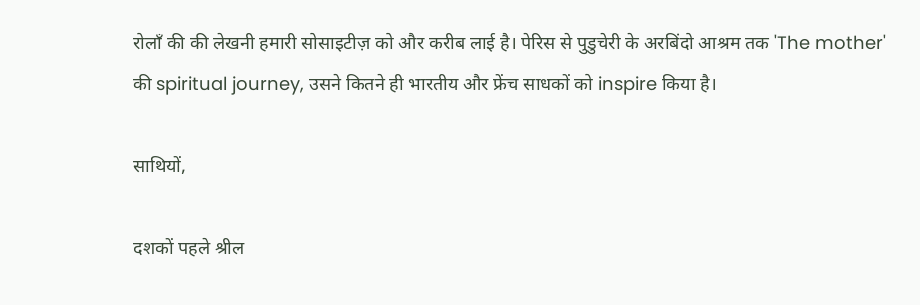रोलाँ की की लेखनी हमारी सोसाइटीज़ को और करीब लाई है। पेरिस से पुडुचेरी के अरबिंदो आश्रम तक 'The mother' की spiritual journey, उसने कितने ही भारतीय और फ्रेंच साधकों को inspire किया है।

साथियों,

दशकों पहले श्रील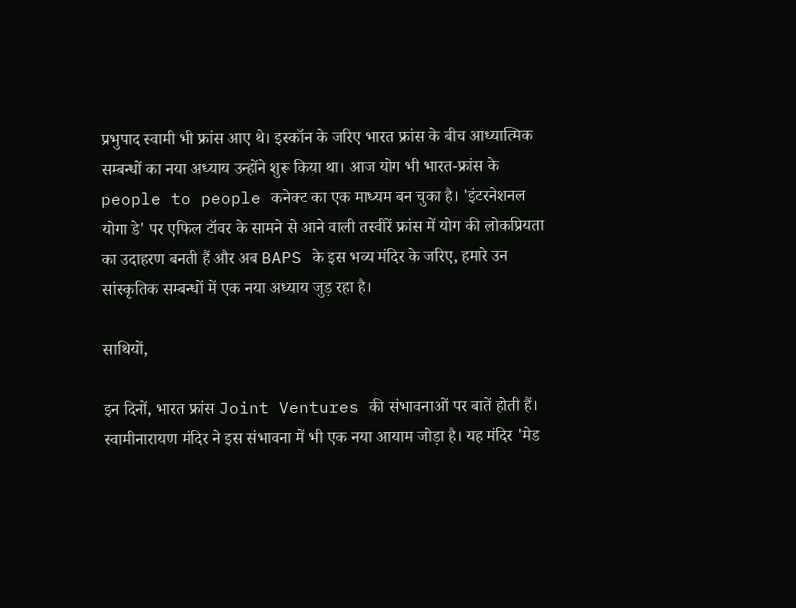प्रभुपाद स्वामी भी फ्रांस आए थे। इस्कॉन के जरिए भारत फ्रांस के बीच आध्यात्मिक सम्बन्धों का नया अध्याय उन्होंने शुरू किया था। आज योग भी भारत-फ्रांस के people to people कनेक्ट का एक माध्यम बन चुका है। 'इंटरनेशनल योगा डे' पर एफिल टॉवर के सामने से आने वाली तस्वीरें फ्रांस में योग की लोकप्रियता का उदाहरण बनती हैं और अब BAPS के इस भव्य मंदिर के जरिए, हमारे उन सांस्कृतिक सम्बन्धों में एक नया अध्याय जुड़ रहा है।

साथियों,

इन दिनों, भारत फ्रांस Joint Ventures की संभावनाओं पर बातें होती हैं। स्वामीनारायण मंदिर ने इस संभावना में भी एक नया आयाम जोड़ा है। यह मंदिर 'मेड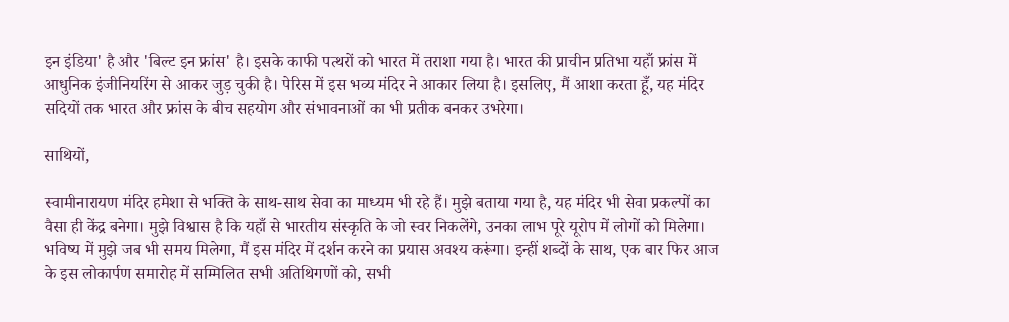इन इंडिया' है और 'बिल्ट इन फ्रांस' है। इसके काफी पत्थरों को भारत में तराशा गया है। भारत की प्राचीन प्रतिभा यहाँ फ्रांस में आधुनिक इंजीनियरिंग से आकर जुड़ चुकी है। पेरिस में इस भव्य मंदिर ने आकार लिया है। इसलिए, मैं आशा करता हूँ, यह मंदिर सदियों तक भारत और फ्रांस के बीच सहयोग और संभावनाओं का भी प्रतीक बनकर उभरेगा।

साथियों,

स्वामीनारायण मंदिर हमेशा से भक्ति के साथ-साथ सेवा का माध्यम भी रहे हैं। मुझे बताया गया है, यह मंदिर भी सेवा प्रकल्पों का वैसा ही केंद्र बनेगा। मुझे विश्वास है कि यहाँ से भारतीय संस्कृति के जो स्वर निकलेंगे, उनका लाभ पूरे यूरोप में लोगों को मिलेगा। भविष्य में मुझे जब भी समय मिलेगा, मैं इस मंदिर में दर्शन करने का प्रयास अवश्य करूंगा। इन्हीं शब्दों के साथ, एक बार फिर आज के इस लोकार्पण समारोह में सम्मिलित सभी अतिथिगणों को, सभी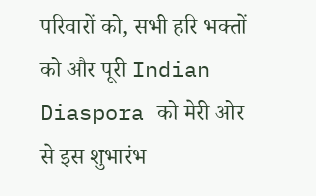परिवारों को, सभी हरि भक्तों को और पूरी Indian Diaspora को मेरी ओर से इस शुभारंभ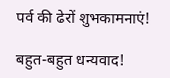पर्व की ढेरों शुभकामनाएं!

बहुत-बहुत धन्यवाद!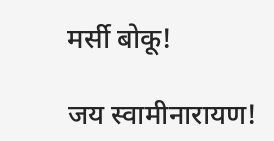मर्सी बोकू!

जय स्वामीनारायण!